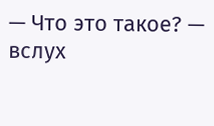— Что это такое? — вслух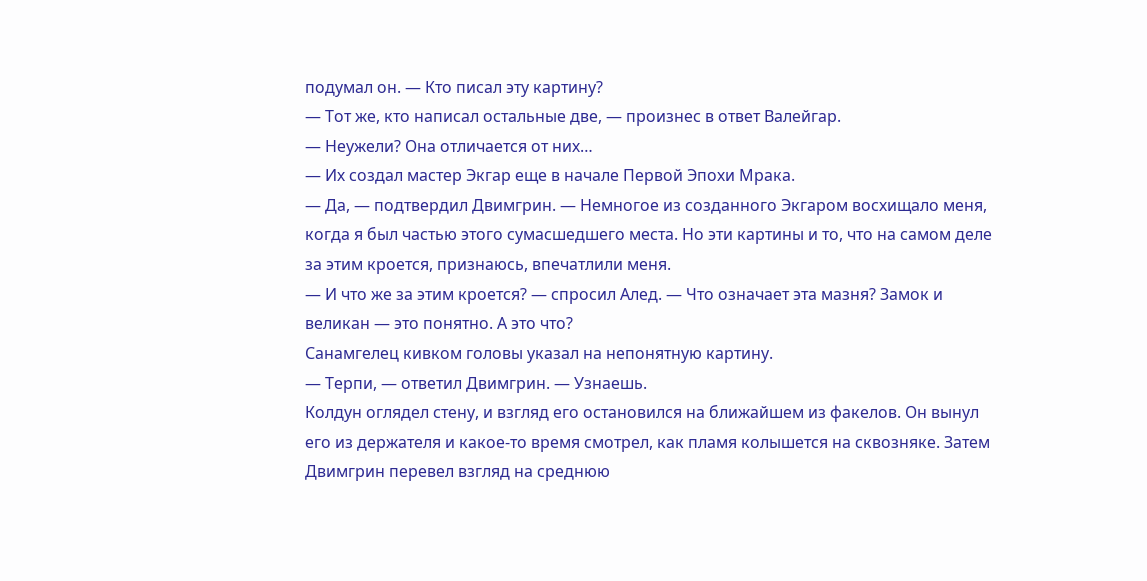подумал он. — Кто писал эту картину?
— Тот же, кто написал остальные две, — произнес в ответ Валейгар.
— Неужели? Она отличается от них…
— Их создал мастер Экгар еще в начале Первой Эпохи Мрака.
— Да, — подтвердил Двимгрин. — Немногое из созданного Экгаром восхищало меня, когда я был частью этого сумасшедшего места. Но эти картины и то, что на самом деле за этим кроется, признаюсь, впечатлили меня.
— И что же за этим кроется? — спросил Алед. — Что означает эта мазня? Замок и великан — это понятно. А это что?
Санамгелец кивком головы указал на непонятную картину.
— Терпи, — ответил Двимгрин. — Узнаешь.
Колдун оглядел стену, и взгляд его остановился на ближайшем из факелов. Он вынул его из держателя и какое-то время смотрел, как пламя колышется на сквозняке. Затем Двимгрин перевел взгляд на среднюю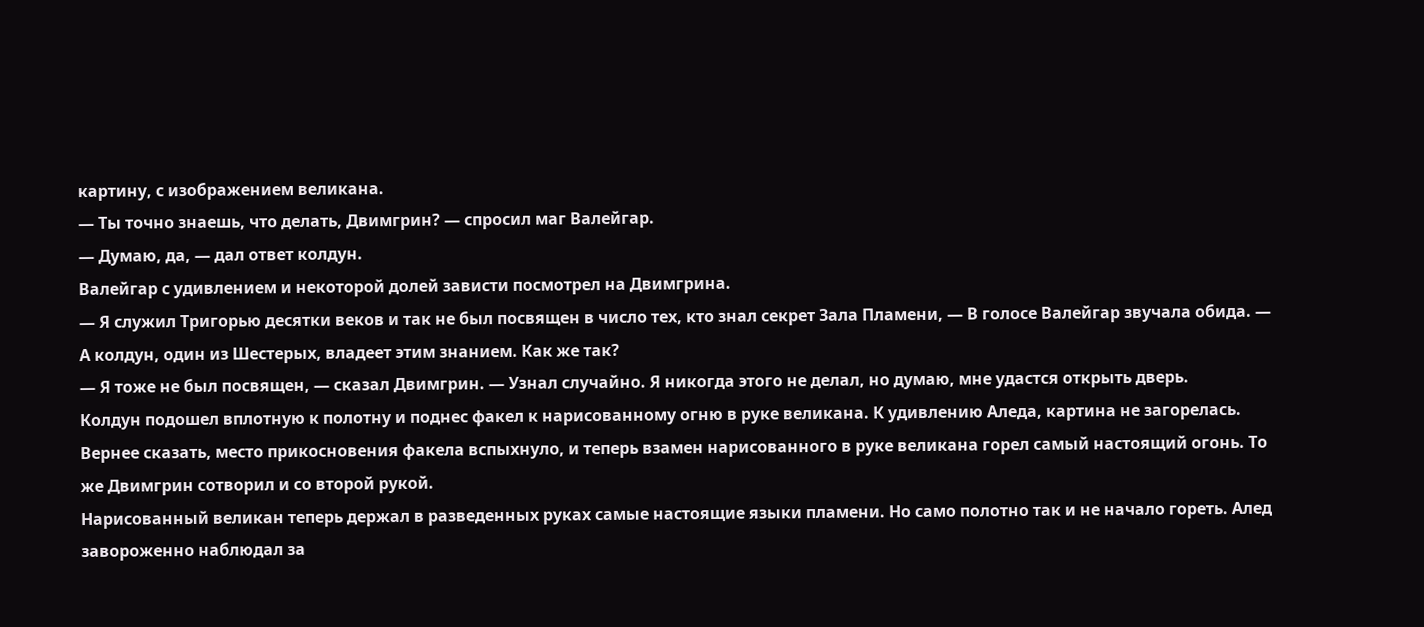картину, с изображением великана.
— Ты точно знаешь, что делать, Двимгрин? — спросил маг Валейгар.
— Думаю, да, — дал ответ колдун.
Валейгар с удивлением и некоторой долей зависти посмотрел на Двимгрина.
— Я служил Тригорью десятки веков и так не был посвящен в число тех, кто знал секрет Зала Пламени, — В голосе Валейгар звучала обида. — А колдун, один из Шестерых, владеет этим знанием. Как же так?
— Я тоже не был посвящен, — сказал Двимгрин. — Узнал случайно. Я никогда этого не делал, но думаю, мне удастся открыть дверь.
Колдун подошел вплотную к полотну и поднес факел к нарисованному огню в руке великана. К удивлению Аледа, картина не загорелась. Вернее сказать, место прикосновения факела вспыхнуло, и теперь взамен нарисованного в руке великана горел самый настоящий огонь. То же Двимгрин сотворил и со второй рукой.
Нарисованный великан теперь держал в разведенных руках самые настоящие языки пламени. Но само полотно так и не начало гореть. Алед завороженно наблюдал за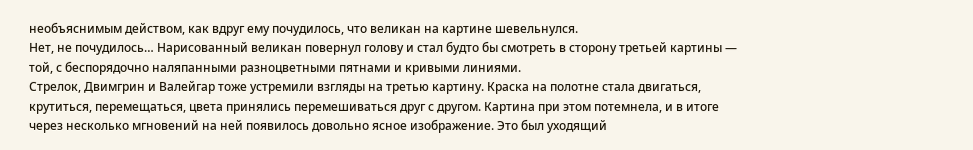необъяснимым действом, как вдруг ему почудилось, что великан на картине шевельнулся.
Нет, не почудилось… Нарисованный великан повернул голову и стал будто бы смотреть в сторону третьей картины — той, с беспорядочно наляпанными разноцветными пятнами и кривыми линиями.
Стрелок, Двимгрин и Валейгар тоже устремили взгляды на третью картину. Краска на полотне стала двигаться, крутиться, перемещаться, цвета принялись перемешиваться друг с другом. Картина при этом потемнела, и в итоге через несколько мгновений на ней появилось довольно ясное изображение. Это был уходящий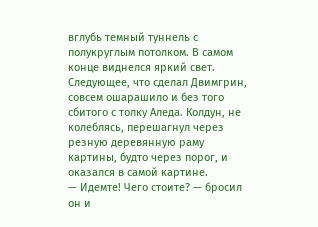вглубь темный туннель с полукруглым потолком. В самом конце виднелся яркий свет.
Следующее, что сделал Двимгрин, совсем ошарашило и без того сбитого с толку Аледа. Колдун, не колеблясь, перешагнул через резную деревянную раму картины, будто через порог, и оказался в самой картине.
— Идемте! Чего стоите? — бросил он и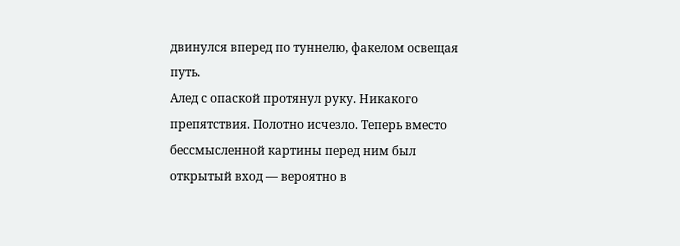двинулся вперед по туннелю, факелом освещая путь.
Алед с опаской протянул руку. Никакого препятствия. Полотно исчезло. Теперь вместо бессмысленной картины перед ним был открытый вход — вероятно в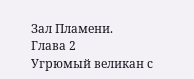Зал Пламени.
Глава 2
Угрюмый великан с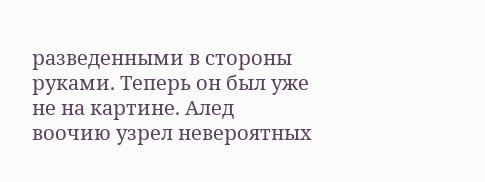разведенными в стороны руками. Теперь он был уже не на картине. Алед воочию узрел невероятных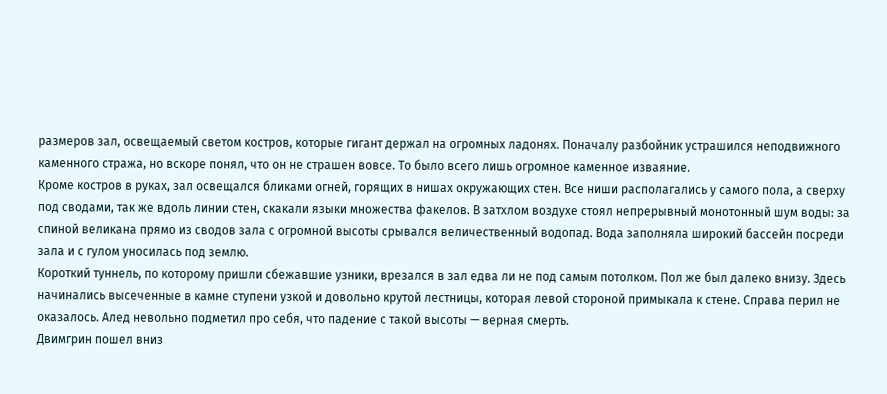размеров зал, освещаемый светом костров, которые гигант держал на огромных ладонях. Поначалу разбойник устрашился неподвижного каменного стража, но вскоре понял, что он не страшен вовсе. То было всего лишь огромное каменное изваяние.
Кроме костров в руках, зал освещался бликами огней, горящих в нишах окружающих стен. Все ниши располагались у самого пола, а сверху под сводами, так же вдоль линии стен, скакали языки множества факелов. В затхлом воздухе стоял непрерывный монотонный шум воды: за спиной великана прямо из сводов зала с огромной высоты срывался величественный водопад. Вода заполняла широкий бассейн посреди зала и с гулом уносилась под землю.
Короткий туннель, по которому пришли сбежавшие узники, врезался в зал едва ли не под самым потолком. Пол же был далеко внизу. Здесь начинались высеченные в камне ступени узкой и довольно крутой лестницы, которая левой стороной примыкала к стене. Справа перил не оказалось. Алед невольно подметил про себя, что падение с такой высоты — верная смерть.
Двимгрин пошел вниз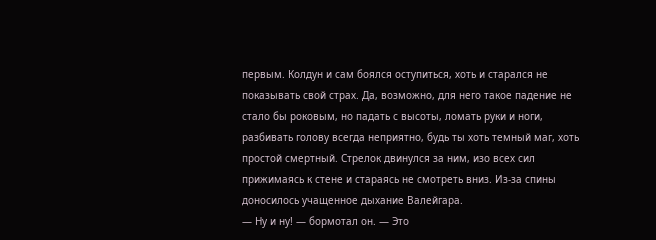первым. Колдун и сам боялся оступиться, хоть и старался не показывать свой страх. Да, возможно, для него такое падение не стало бы роковым, но падать с высоты, ломать руки и ноги, разбивать голову всегда неприятно, будь ты хоть темный маг, хоть простой смертный. Стрелок двинулся за ним, изо всех сил прижимаясь к стене и стараясь не смотреть вниз. Из-за спины доносилось учащенное дыхание Валейгара.
— Ну и ну! — бормотал он. — Это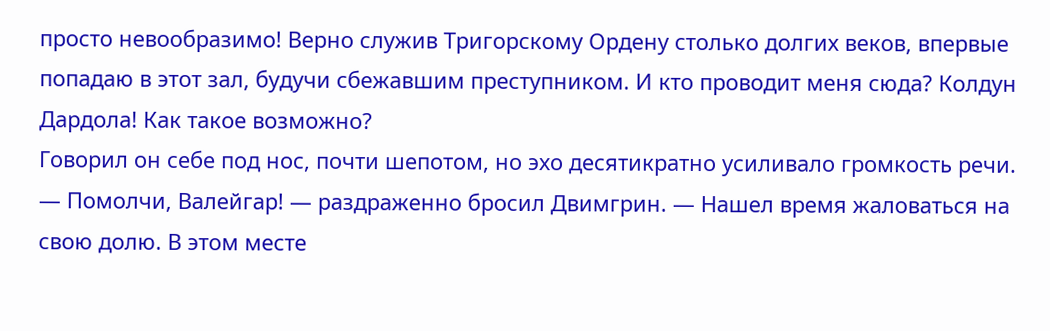просто невообразимо! Верно служив Тригорскому Ордену столько долгих веков, впервые попадаю в этот зал, будучи сбежавшим преступником. И кто проводит меня сюда? Колдун Дардола! Как такое возможно?
Говорил он себе под нос, почти шепотом, но эхо десятикратно усиливало громкость речи.
— Помолчи, Валейгар! — раздраженно бросил Двимгрин. — Нашел время жаловаться на свою долю. В этом месте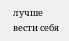лучше вести себя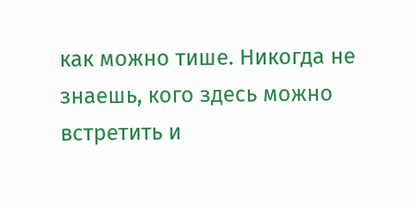как можно тише. Никогда не знаешь, кого здесь можно встретить и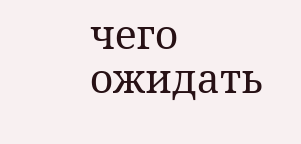чего ожидать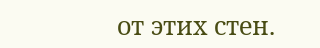от этих стен.